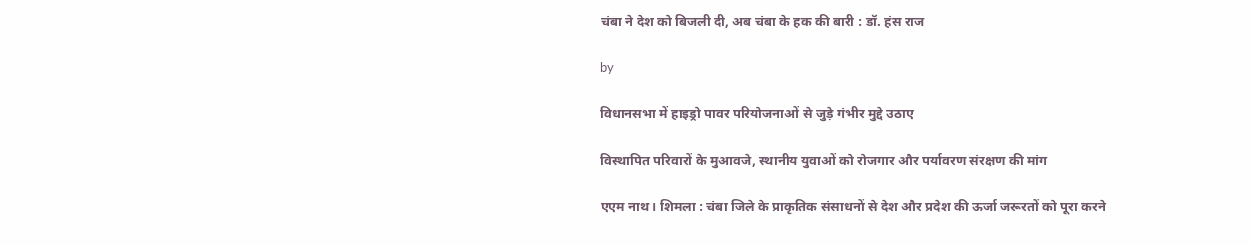चंबा ने देश को बिजली दी, अब चंबा के हक की बारी : डॉ. हंस राज

by

विधानसभा में हाइड्रो पावर परियोजनाओं से जुड़े गंभीर मुद्दे उठाए

विस्थापित परिवारों के मुआवजे, स्थानीय युवाओं को रोजगार और पर्यावरण संरक्षण की मांग

एएम नाथ। शिमला : चंबा जिले के प्राकृतिक संसाधनों से देश और प्रदेश की ऊर्जा जरूरतों को पूरा करने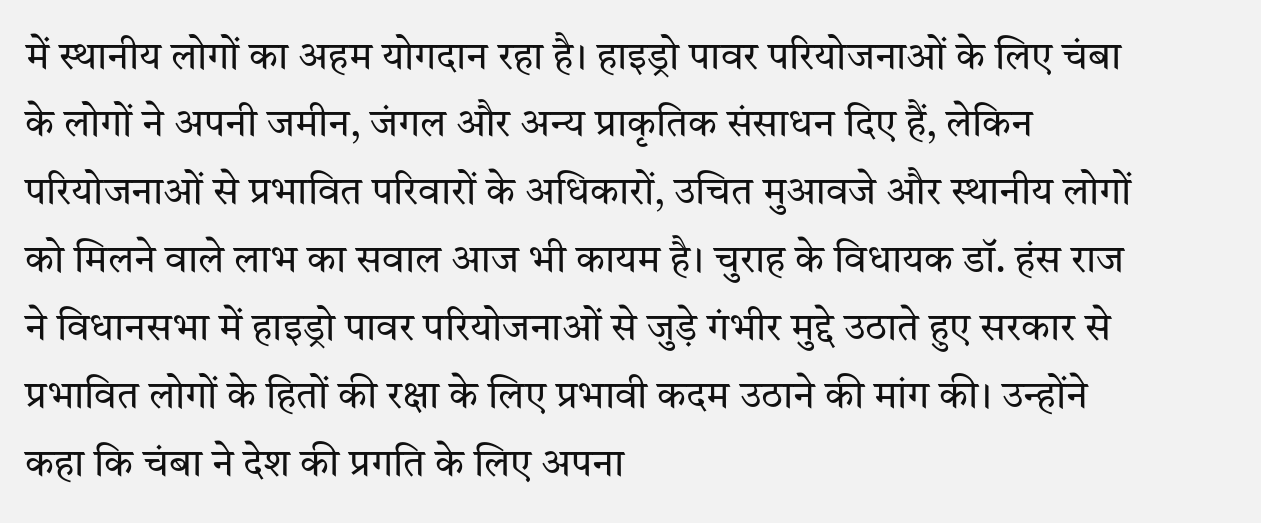में स्थानीय लोगों का अहम योगदान रहा है। हाइड्रो पावर परियोजनाओं के लिए चंबा के लोगों ने अपनी जमीन, जंगल और अन्य प्राकृतिक संसाधन दिए हैं, लेकिन परियोजनाओं से प्रभावित परिवारों के अधिकारों, उचित मुआवजे और स्थानीय लोगों को मिलने वाले लाभ का सवाल आज भी कायम है। चुराह के विधायक डॉ. हंस राज ने विधानसभा में हाइड्रो पावर परियोजनाओं से जुड़े गंभीर मुद्दे उठाते हुए सरकार से प्रभावित लोगों के हितों की रक्षा के लिए प्रभावी कदम उठाने की मांग की। उन्होंने कहा कि चंबा ने देश की प्रगति के लिए अपना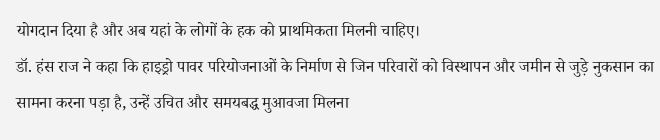योगदान दिया है और अब यहां के लोगों के हक को प्राथमिकता मिलनी चाहिए।
डॉ. हंस राज ने कहा कि हाइड्रो पावर परियोजनाओं के निर्माण से जिन परिवारों को विस्थापन और जमीन से जुड़े नुकसान का सामना करना पड़ा है, उन्हें उचित और समयबद्ध मुआवजा मिलना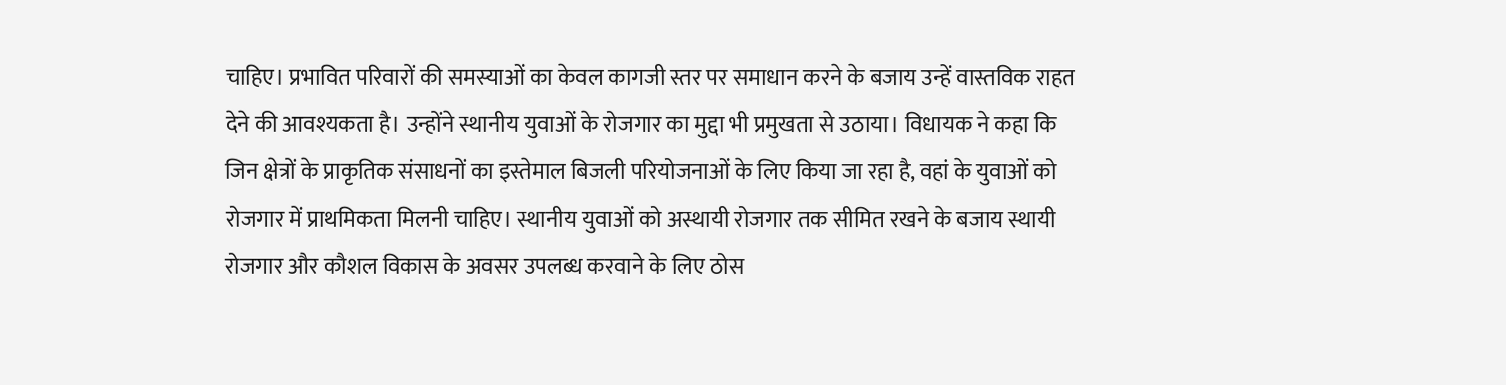चाहिए। प्रभावित परिवारों की समस्याओं का केवल कागजी स्तर पर समाधान करने के बजाय उन्हें वास्तविक राहत देने की आवश्यकता है। उन्होंने स्थानीय युवाओं के रोजगार का मुद्दा भी प्रमुखता से उठाया। विधायक ने कहा कि जिन क्षेत्रों के प्राकृतिक संसाधनों का इस्तेमाल बिजली परियोजनाओं के लिए किया जा रहा है, वहां के युवाओं को रोजगार में प्राथमिकता मिलनी चाहिए। स्थानीय युवाओं को अस्थायी रोजगार तक सीमित रखने के बजाय स्थायी रोजगार और कौशल विकास के अवसर उपलब्ध करवाने के लिए ठोस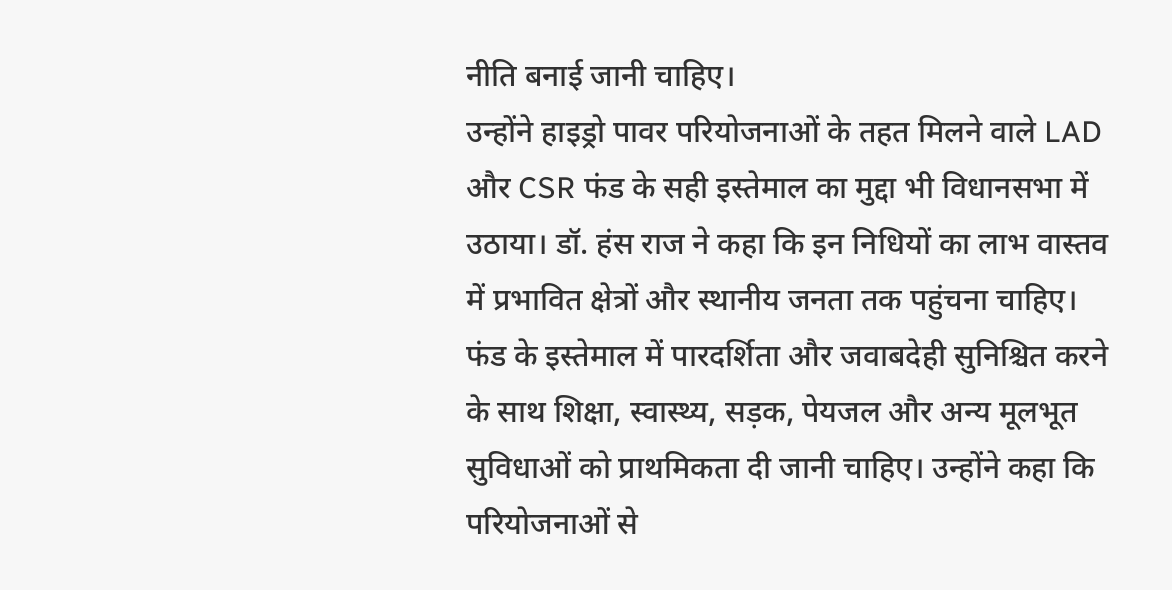नीति बनाई जानी चाहिए।
उन्होंने हाइड्रो पावर परियोजनाओं के तहत मिलने वाले LAD और CSR फंड के सही इस्तेमाल का मुद्दा भी विधानसभा में उठाया। डॉ. हंस राज ने कहा कि इन निधियों का लाभ वास्तव में प्रभावित क्षेत्रों और स्थानीय जनता तक पहुंचना चाहिए। फंड के इस्तेमाल में पारदर्शिता और जवाबदेही सुनिश्चित करने के साथ शिक्षा, स्वास्थ्य, सड़क, पेयजल और अन्य मूलभूत सुविधाओं को प्राथमिकता दी जानी चाहिए। उन्होंने कहा कि परियोजनाओं से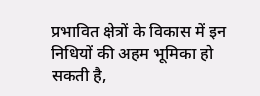प्रभावित क्षेत्रों के विकास में इन निधियों की अहम भूमिका हो सकती है,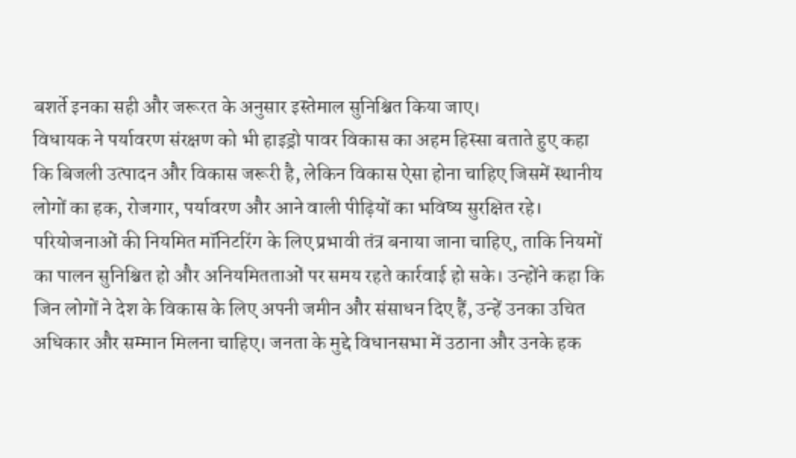बशर्ते इनका सही और जरूरत के अनुसार इस्तेमाल सुनिश्चित किया जाए।
विधायक ने पर्यावरण संरक्षण को भी हाइड्रो पावर विकास का अहम हिस्सा बताते हुए कहा कि बिजली उत्पादन और विकास जरूरी है, लेकिन विकास ऐसा होना चाहिए जिसमें स्थानीय लोगों का हक, रोजगार, पर्यावरण और आने वाली पीढ़ियों का भविष्य सुरक्षित रहे। परियोजनाओं की नियमित मॉनिटरिंग के लिए प्रभावी तंत्र बनाया जाना चाहिए, ताकि नियमों का पालन सुनिश्चित हो और अनियमितताओं पर समय रहते कार्रवाई हो सके। उन्होंने कहा कि जिन लोगों ने देश के विकास के लिए अपनी जमीन और संसाधन दिए हैं, उन्हें उनका उचित अधिकार और सम्मान मिलना चाहिए। जनता के मुद्दे विधानसभा में उठाना और उनके हक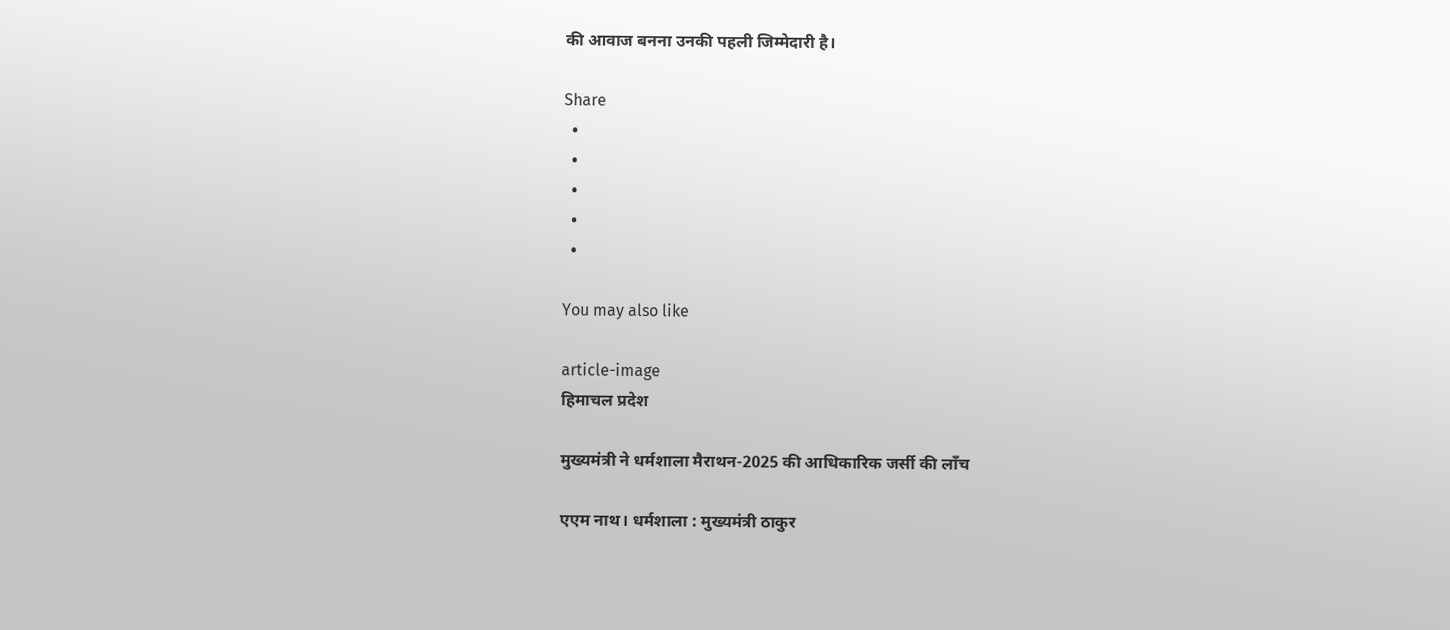की आवाज बनना उनकी पहली जिम्मेदारी है।

Share
  •
  •
  •
  •
  •

You may also like

article-image
हिमाचल प्रदेश

मुख्यमंत्री ने धर्मशाला मैराथन-2025 की आधिकारिक जर्सी की लॉंच

एएम नाथ। धर्मशाला : मुख्यमंत्री ठाकुर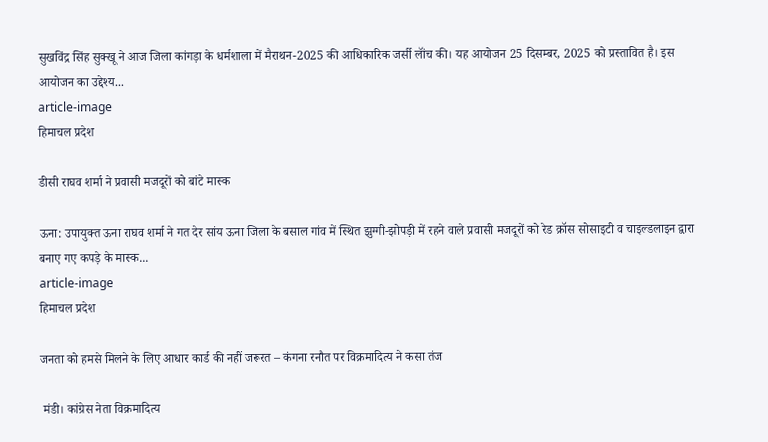सुखविंद्र सिंह सुक्खू ने आज जिला कांगड़ा के धर्मशाला में मैराथन-2025 की आधिकारिक जर्सी लॉंच की। यह आयोजन 25 दिसम्बर, 2025 को प्रस्तावित है। इस आयोजन का उद्देश्य...
article-image
हिमाचल प्रदेश

डीसी राघव शर्मा ने प्रवासी मजदूरों को बांटे मास्क

ऊना: उपायुक्त ऊना राघव शर्मा ने गत देर सांय ऊना जिला के बसाल गांव में स्थित झुग्गी-झोपड़ी में रहने वाले प्रवासी मजदूरों को रेड क्रॉस सोसाइटी व चाइल्डलाइन द्वारा बनाए गए कपड़े के मास्क...
article-image
हिमाचल प्रदेश

जनता को हमसे मिलने के लिए आधार कार्ड की नहीं जरूरत – कंगना रनौत पर विक्रमादित्‍य ने कसा तंज

 मंडी। कांग्रेस नेता विक्रमादित्‍य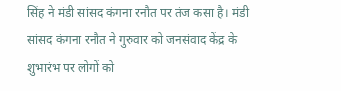सिंह ने मंडी सांसद कंगना रनौत पर तंज कसा है। मंडी सांसद कंगना रनौत ने गुरुवार को जनसंवाद केंद्र के शुभारंभ पर लोगों को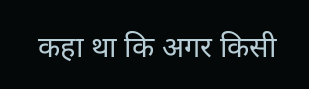कहा था कि अगर किसी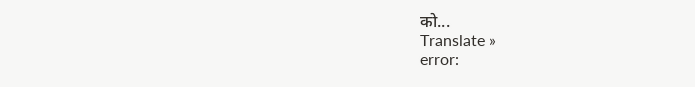को...
Translate »
error: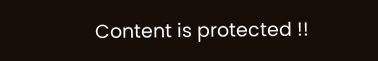Content is protected !!